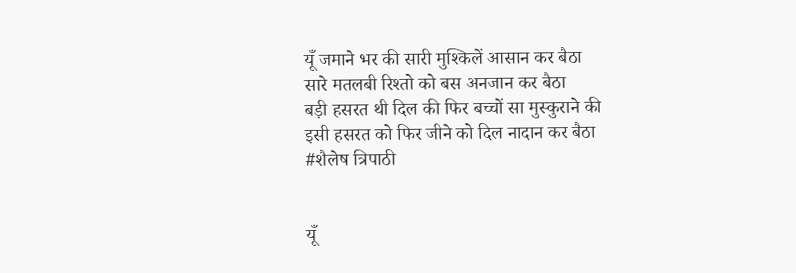यूँ जमाने भर की सारी मुश्किलें आसान कर बैठा
सारे मतलबी रिश्तो को बस अनजान कर बैठा
बड़ी हसरत थी दिल की फिर बच्चों सा मुस्कुराने की
इसी हसरत को फिर जीने को दिल नादान कर बैठा
#शैलेष त्रिपाठी


यूँ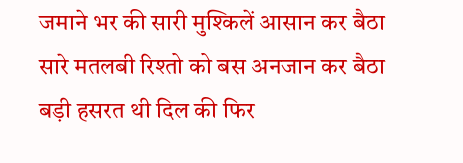जमाने भर की सारी मुश्किलें आसान कर बैठा
सारे मतलबी रिश्तो को बस अनजान कर बैठा
बड़ी हसरत थी दिल की फिर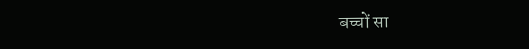बच्चों सा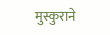मुस्कुराने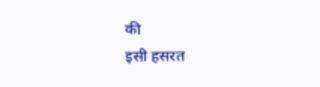की
इसी हसरत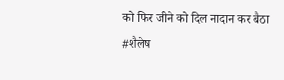को फिर जीने को दिल नादान कर बैठा
#शैलेष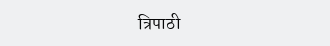त्रिपाठी